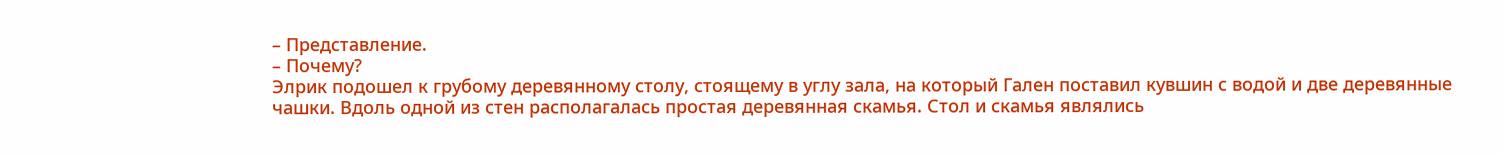– Представление.
– Почему?
Элрик подошел к грубому деревянному столу, стоящему в углу зала, на который Гален поставил кувшин с водой и две деревянные чашки. Вдоль одной из стен располагалась простая деревянная скамья. Стол и скамья являлись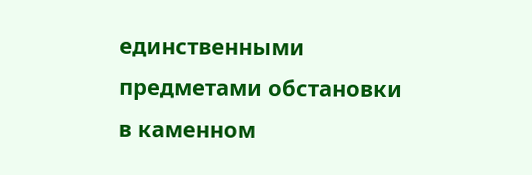единственными предметами обстановки в каменном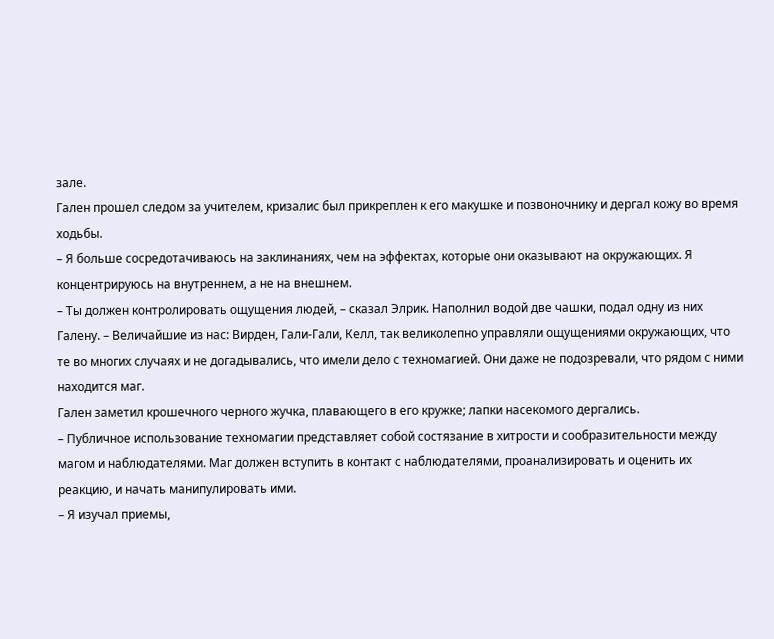зале.
Гален прошел следом за учителем, кризалис был прикреплен к его макушке и позвоночнику и дергал кожу во время ходьбы.
– Я больше сосредотачиваюсь на заклинаниях, чем на эффектах, которые они оказывают на окружающих. Я концентрируюсь на внутреннем, а не на внешнем.
– Ты должен контролировать ощущения людей, – сказал Элрик. Наполнил водой две чашки, подал одну из них Галену. – Величайшие из нас: Вирден, Гали-Гали, Келл, так великолепно управляли ощущениями окружающих, что те во многих случаях и не догадывались, что имели дело с техномагией. Они даже не подозревали, что рядом с ними находится маг.
Гален заметил крошечного черного жучка, плавающего в его кружке; лапки насекомого дергались.
– Публичное использование техномагии представляет собой состязание в хитрости и сообразительности между магом и наблюдателями. Маг должен вступить в контакт с наблюдателями, проанализировать и оценить их реакцию, и начать манипулировать ими.
– Я изучал приемы,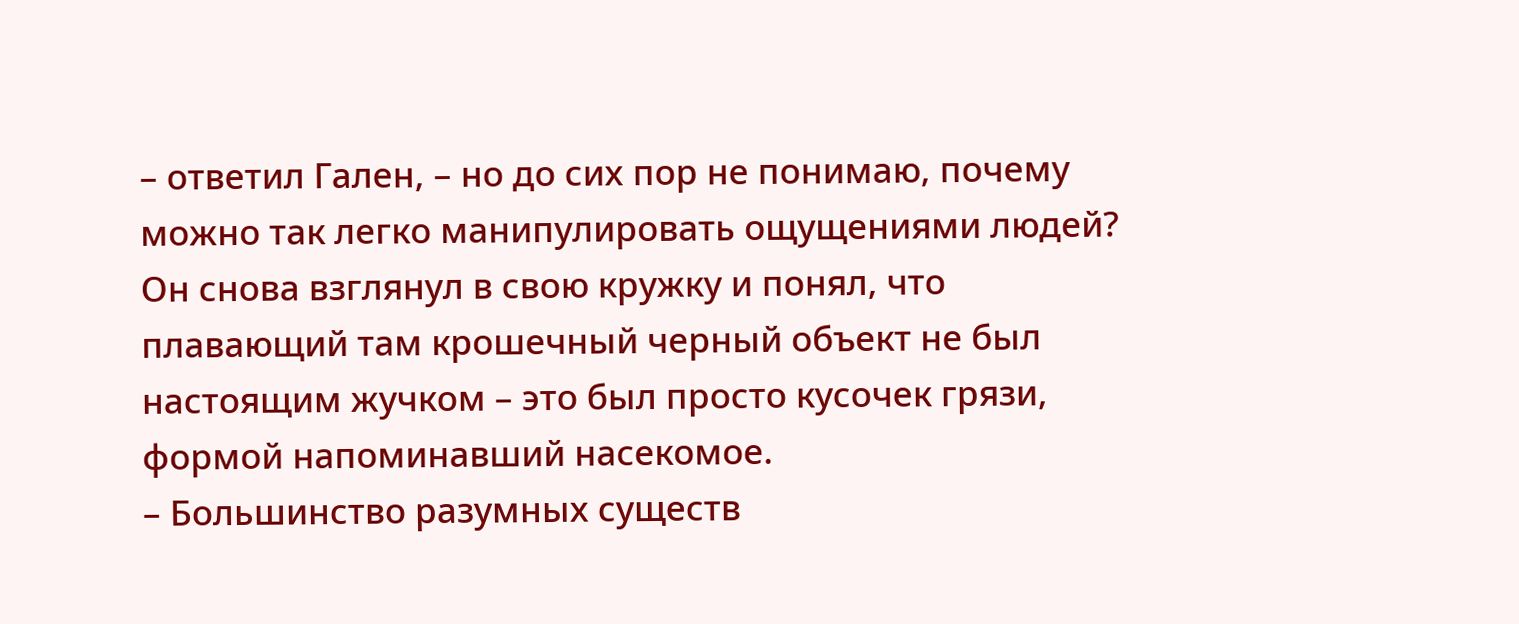– ответил Гален, – но до сих пор не понимаю, почему можно так легко манипулировать ощущениями людей?
Он снова взглянул в свою кружку и понял, что плавающий там крошечный черный объект не был настоящим жучком – это был просто кусочек грязи, формой напоминавший насекомое.
– Большинство разумных существ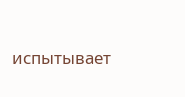испытывает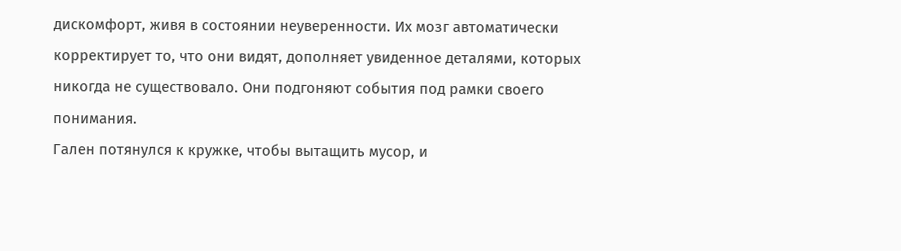дискомфорт, живя в состоянии неуверенности. Их мозг автоматически корректирует то, что они видят, дополняет увиденное деталями, которых никогда не существовало. Они подгоняют события под рамки своего понимания.
Гален потянулся к кружке, чтобы вытащить мусор, и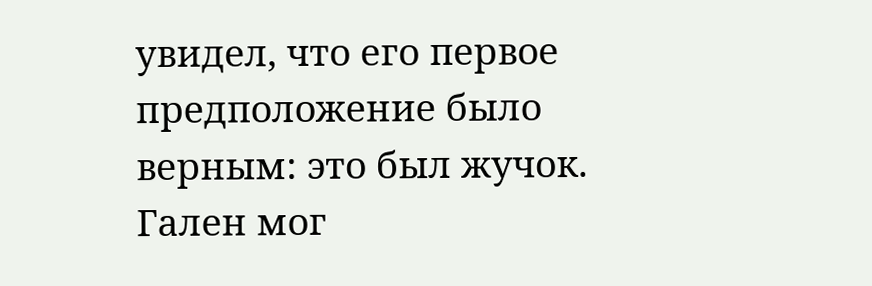увидел, что его первое предположение было верным: это был жучок. Гален мог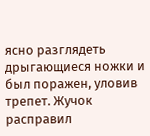ясно разглядеть дрыгающиеся ножки и был поражен, уловив трепет. Жучок расправил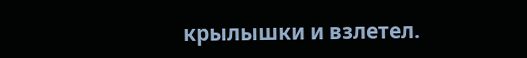крылышки и взлетел.